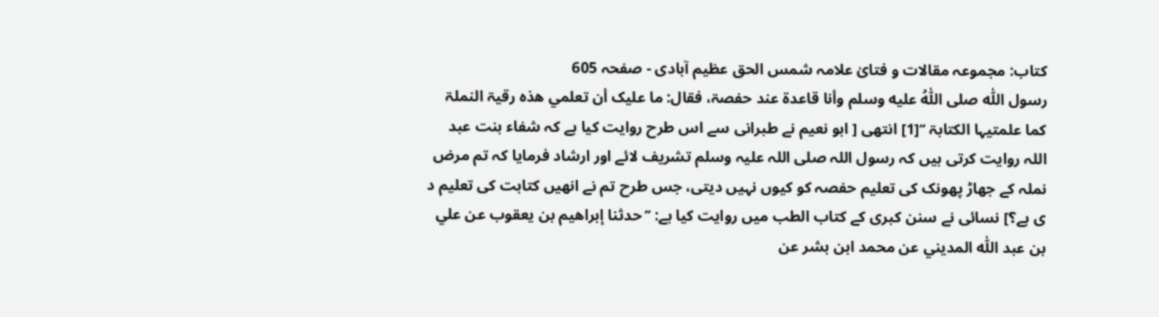کتاب: مجموعہ مقالات و فتایٰ علامہ شمس الحق عظیم آبادی - صفحہ 605
رسول اللّٰه صلی اللّٰهُ علیه وسلم وأنا قاعدۃ عند حفصۃ، فقال: ما علیک أن تعلمي ھذہ رقیۃ النملۃ کما علمتیہا الکتابۃ ‘‘[1] انتھی [ ابو نعیم نے طبرانی سے اس طرح روایت کیا ہے کہ شفاء بنت عبد اللہ روایت کرتی ہیں کہ رسول اللہ صلی اللہ علیہ وسلم تشریف لائے اور ارشاد فرمایا کہ تم مرض نملہ کے جھاڑ پھونک کی تعلیم حفصہ کو کیوں نہیں دیتی، جس طرح تم نے انھیں کتابت کی تعلیم د ی ہے؟] نسائی نے سنن کبری کے کتاب الطب میں روایت کیا ہے: ’’حدثنا إبراھیم بن یعقوب عن علي بن عبد اللّٰه المدیني عن محمد ابن بشر عن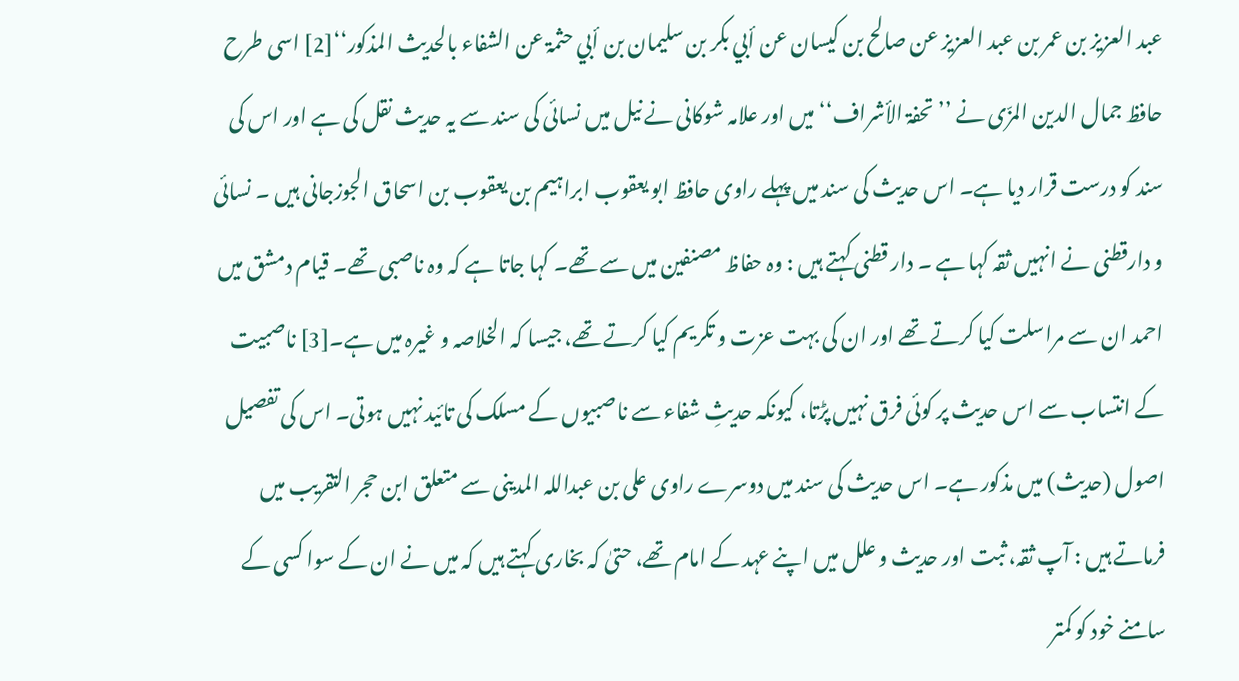عبد العزیز بن عمر بن عبد العزیز عن صالح بن کیسان عن أبي بکر بن سلیمان بن أبي حثمۃ عن الشفاء بالحدیث المذکور‘‘[2] اسی طرح حافظ جمال الدین المزّی نے ’’تحفۃ الأشراف‘‘ میں اور علامہ شوکانی نے نیل میں نسائی کی سند سے یہ حدیث نقل کی ہے اور اس کی سند کو درست قرار دیا ہے۔ اس حدیث کی سند میں پہلے راوی حافظ ابو یعقوب ابراہیم بن یعقوب بن اسحاق الجوزجانی ہیں ۔ نسائی و دارقطنی نے انہیں ثقہ کہا ہے ۔ دار قطنی کہتے ہیں : وہ حفاظ مصنفین میں سے تھے۔ کہا جاتا ہے کہ وہ ناصبی تھے۔ قیام دمشق میں احمد ان سے مراسلت کیا کرتے تھے اور ان کی بہت عزت و تکریم کیا کرتے تھے، جیسا کہ الخلاصہ و غیرہ میں ہے۔[3] ناصبیت کے انتساب سے اس حدیث پر کوئی فرق نہیں پڑتا، کیونکہ حدیثِ شفاء سے ناصبیوں کے مسلک کی تائید نہیں ہوتی۔ اس کی تفصیل اصول (حدیث) میں مذکور ہے۔ اس حدیث کی سند میں دوسرے راوی علی بن عبداللہ المدینی سے متعلق ابن حجر التقریب میں فرماتے ہیں : آپ ثقہ، ثبت اور حدیث و علل میں اپنے عہد کے امام تھے، حتیٰ کہ بخاری کہتے ہیں کہ میں نے ان کے سوا کسی کے سامنے خود کو کمتر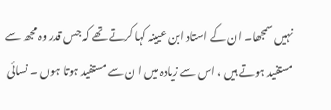نہیں سمجھا۔ ان کے استاد ابن عیینہ کہا کرتے تھے کہ جس قدر وہ مجھ سے مستفید ہوتے ہیں ، اس سے زیادہ میں ا ن سے مستفید ہوتا ہوں ۔ نسائی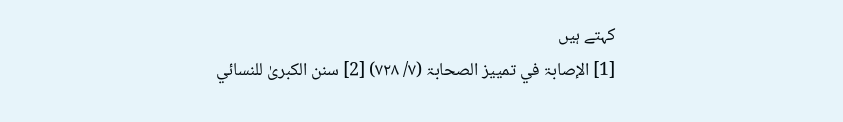کہتے ہیں
[1] الإصابۃ في تمییز الصحابۃ (۷/ ۷۲۸) [2] سنن الکبریٰ للنسائي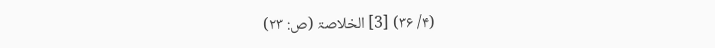(۴/ ۳۶) [3] الخلاصۃ (ص: ۲۳)